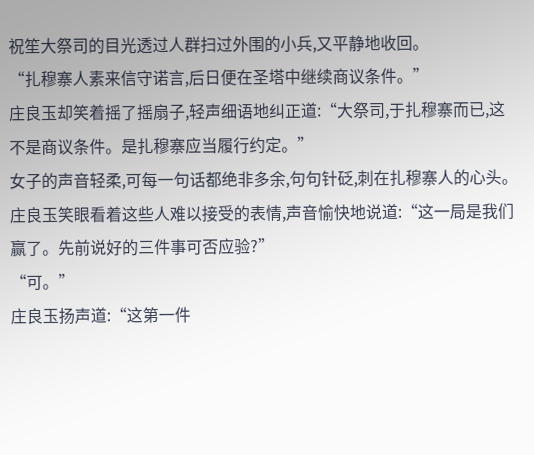祝笙大祭司的目光透过人群扫过外围的小兵,又平静地收回。
“扎穆寨人素来信守诺言,后日便在圣塔中继续商议条件。”
庄良玉却笑着摇了摇扇子,轻声细语地纠正道:“大祭司,于扎穆寨而已,这不是商议条件。是扎穆寨应当履行约定。”
女子的声音轻柔,可每一句话都绝非多余,句句针砭,刺在扎穆寨人的心头。
庄良玉笑眼看着这些人难以接受的表情,声音愉快地说道:“这一局是我们赢了。先前说好的三件事可否应验?”
“可。”
庄良玉扬声道:“这第一件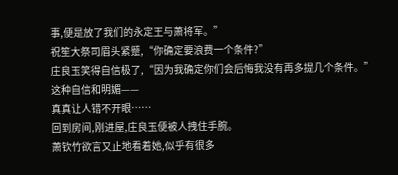事,便是放了我们的永定王与萧将军。”
祝笙大祭司眉头紧蹙,“你确定要浪费一个条件?”
庄良玉笑得自信极了,“因为我确定你们会后悔我没有再多提几个条件。”
这种自信和明媚——
真真让人错不开眼……
回到房间,刚进屋,庄良玉便被人拽住手腕。
萧钦竹欲言又止地看着她,似乎有很多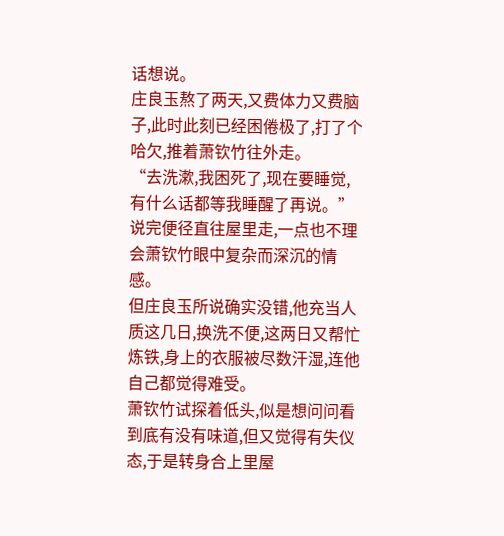话想说。
庄良玉熬了两天,又费体力又费脑子,此时此刻已经困倦极了,打了个哈欠,推着萧钦竹往外走。
“去洗漱,我困死了,现在要睡觉,有什么话都等我睡醒了再说。”
说完便径直往屋里走,一点也不理会萧钦竹眼中复杂而深沉的情感。
但庄良玉所说确实没错,他充当人质这几日,换洗不便,这两日又帮忙炼铁,身上的衣服被尽数汗湿,连他自己都觉得难受。
萧钦竹试探着低头,似是想问问看到底有没有味道,但又觉得有失仪态,于是转身合上里屋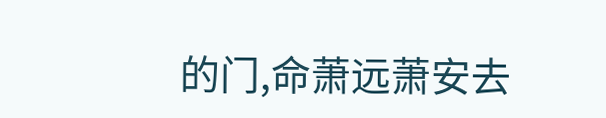的门,命萧远萧安去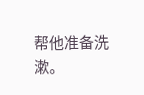帮他准备洗漱。